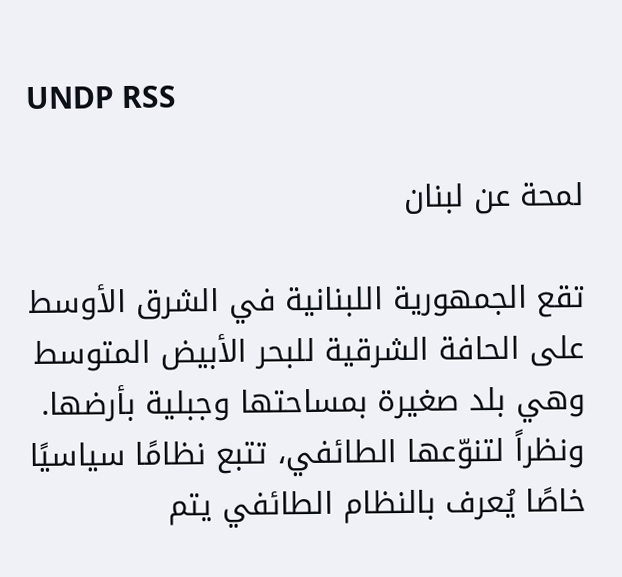UNDP RSS

لمحة عن لبنان

تقع الجمهورية اللبنانية في الشرق الأوسط على الحافة الشرقية للبحر الأبيض المتوسط وهي بلد صغيرة بمساحتها وجبلية بأرضها. ونظراً لتنوّعها الطائفي، تتبع نظامًا سياسيًا خاصًا يُعرف بالنظام الطائفي يتم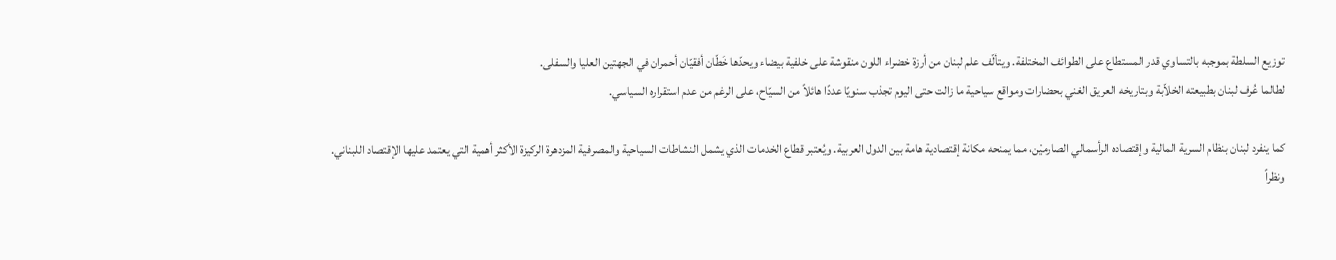توزيع السلطة بموجبه بالتساوي قدر المستطاع على الطوائف المختلفة. ويتألّف علم لبنان من أرزة خضراء اللون منقوشة على خلفية بيضاء ويحدّها خَطّان أفقيّان أحمران في الجهتين العليا والسفلى.
لطالما عُرف لبنان بطبيعته الخلاّبة وبتاريخه العريق الغني بحضارات ومواقع سياحية ما زالت حتى اليوم تجذب سنويًا عددًا هائلاً من السيّاح، على الرغم من عدم استقراره السياسي.

كما ينفرد لبنان بنظام السرية المالية وإقتصاده الرأسمالي الصارميْن، مما يمنحه مكانة إقتصادية هامة بين الدول العربية. ويُعتبر قطاع الخدمات الذي يشمل النشاطات السياحية والمصرفية المزدهرة الركيزة الأكثر أهمية التي يعتمد عليها الإقتصاد اللبناني.
ونظراً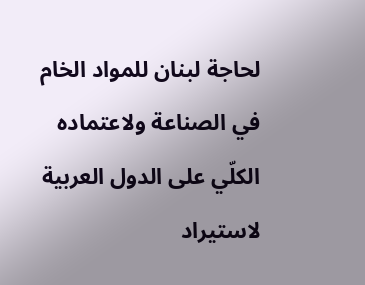لحاجة لبنان للمواد الخام في الصناعة ولاعتماده الكلّي على الدول العربية لاستيراد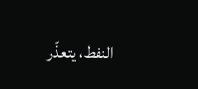النفط، يتعذّر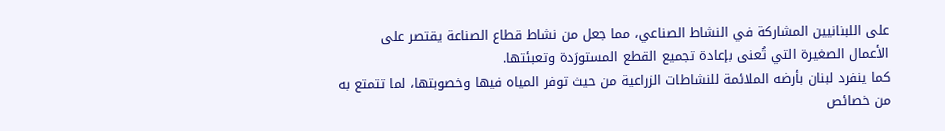على اللبنانيين المشاركة في النشاط الصناعي، مما جعل من نشاط قطاع الصناعة يقتصر على الأعمال الصغيرة التي تُعنى بإعادة تجميع القطع المستورَدة وتعبئتها.
كما ينفرد لبنان بأرضه الملائمة للنشاطات الزراعية من حيث توفر المياه فيها وخصوبتها، لما تتمتع به من خصائص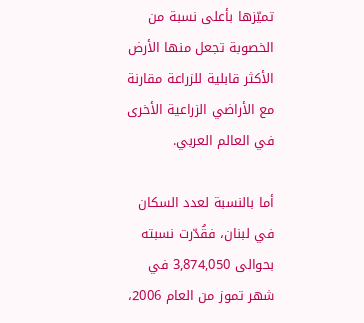تميّزها بأعلى نسبة من الخصوبة تجعل منها الأرض الأكثر قابلية للزراعة مقارنة مع الأراضي الزراعية الأخرى في العالم العربي.

أما بالنسبة لعدد السكان في لبنان، فقُدّرت نسبته بحوالى 3,874,050 في شهر تموز من العام 2006،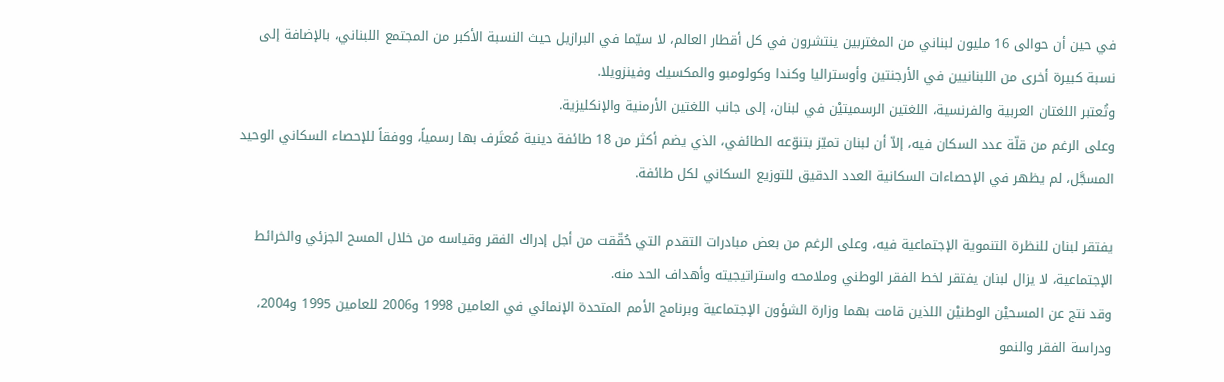في حين أن حوالى 16 مليون لبناني من المغتربين ينتشرون في كل أقطار العالم، لا سيّما في البرازيل حيث النسبة الأكبر من المجتمع اللبناني، بالإضافة إلى نسبة كبيرة أخرى من اللبنانيين في الأرجنتين وأوستراليا وكندا وكولومبو والمكسيك وفينزويلا.
وتُعتبر اللغتان العربية والفرنسية، اللغتين الرسميتيْن في لبنان، إلى جانب اللغتين الأرمنية والإنكليزية.
وعلى الرغم من قلّة عدد السكان فيه، إلاّ أن لبنان تميّز بتنوّعه الطائفي، الذي يضم أكثر من 18 طائفة دينية مُعتَرف بها رسمياً، ووفقاً للإحصاء السكاني الوحيد المسجَّل، لم يظهر في الإحصاءات السكانية العدد الدقيق للتوزيع السكاني لكل طائفة.

يفتقر لبنان للنظرة التنموية الإجتماعية فيه، وعلى الرغم من بعض مبادرات التقدم التي حُقّقت من أجل إدراك الفقر وقياسه من خلال المسح الجزئي والخرائط الإجتماعية، لا يزال لبنان يفتقر لخط الفقر الوطني وملامحه واستراتيجيته وأهداف الحد منه.
وقد نتج عن المسحيْن الوطنيْن اللذين قامت بهما وزارة الشؤون الإجتماعية وبرنامج الأمم المتحدة الإنمائي في العامين 1998 و2006 للعامين 1995 و2004، ودراسة الفقر والنمو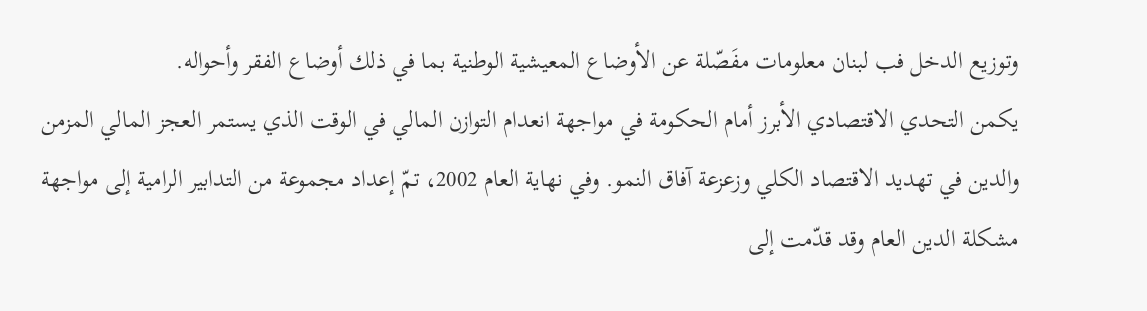وتوزيع الدخل فب لبنان معلومات مفَصّلة عن الأوضاع المعيشية الوطنية بما في ذلك أوضاع الفقر وأحواله.
يكمن التحدي الاقتصادي الأبرز أمام الحكومة في مواجهة انعدام التوازن المالي في الوقت الذي يستمر العجز المالي المزمن والدين في تهديد الاقتصاد الكلي وزعزعة آفاق النمو. وفي نهاية العام 2002، تمّ إعداد مجموعة من التدابير الرامية إلى مواجهة مشكلة الدين العام وقد قدّمت إلى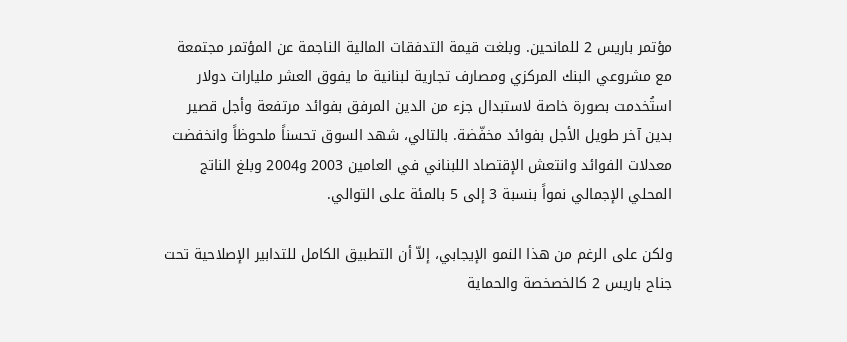مؤتمر باريس 2 للمانحين. وبلغت قيمة التدفقات المالية الناجمة عن المؤتمر مجتمعة مع مشروعي البنك المركزي ومصارف تجارية لبنانية ما يفوق العشر مليارات دولار استُخدمت بصورة خاصة لاستبدال جزء من الدين المرفق بفوائد مرتفعة وأجل قصير بدين آخر طويل الأجل بفوائد مخفّضة. بالتالي، شهد السوق تحسناً ملحوظاً وانخفضت معدلات الفوائد وانتعش الإقتصاد اللبناني في العامين 2003 و2004 وبلغ الناتج المحلي الإجمالي نمواً بنسبة 3 إلى 5 بالمئة على التوالي.

ولكن على الرغم من هذا النمو الإيجابي، إلاّ أن التطبيق الكامل للتدابير الإصلاحية تحت جناح باريس 2 كالخصخصة والحماية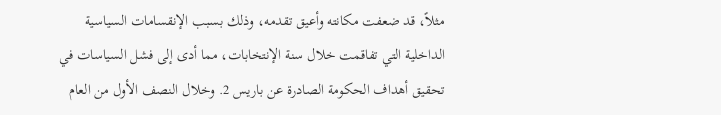مثلاً، قد ضعفت مكانته وأعيق تقدمه، وذلك بسبب الإنقسامات السياسية الداخلية التي تفاقمت خلال سنة الإنتخابات، مما أدى إلى فشل السياسات في تحقيق أهداف الحكومة الصادرة عن باريس 2. وخلال النصف الأول من العام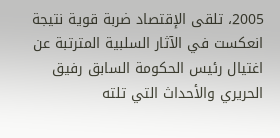2005، تلقى الإقتصاد ضربة قوية نتيجة انعكست في الآثار السلبية المترتبة عن اغتيال رئيس الحكومة السابق رفيق الحريري والأحداث التي تلته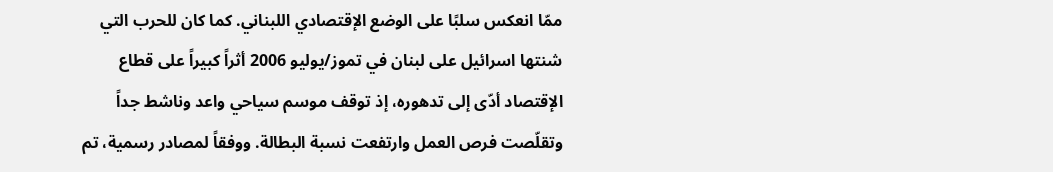ممّا انعكس سلبًا على الوضع الإقتصادي اللبناني. كما كان للحرب التي شنتها اسرائيل على لبنان في تموز/يوليو 2006 أثراً كبيراً على قطاع الإقتصاد أدّى إلى تدهوره، إذ توقف موسم سياحي واعد وناشط جداً وتقلّصت فرص العمل وارتفعت نسبة البطالة. ووفقاً لمصادر رسمية، تم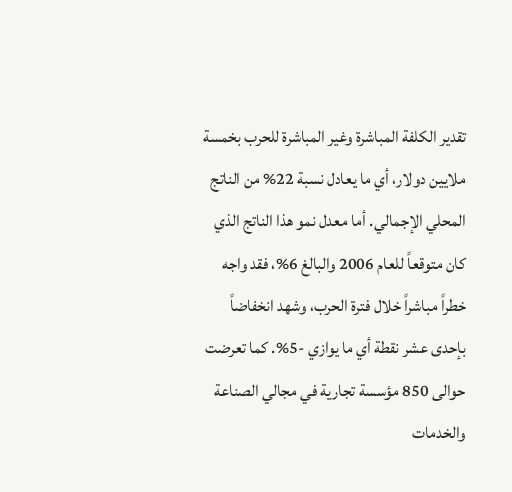تقدير الكلفة المباشرة وغير المباشرة للحرب بخمسة ملايين دولار، أي ما يعادل نسبة 22% من الناتج المحلي الإجمالي. أما معدل نمو هذا الناتج الذي كان متوقعاً للعام 2006 والبالغ 6%، فقد واجه خطراً مباشراً خلال فترة الحرب، وشهد انخفاضاً بإحدى عشر نقطة أي ما يوازي -5%. كما تعرضت حوالى 850 مؤسسة تجارية في مجالي الصناعة والخدمات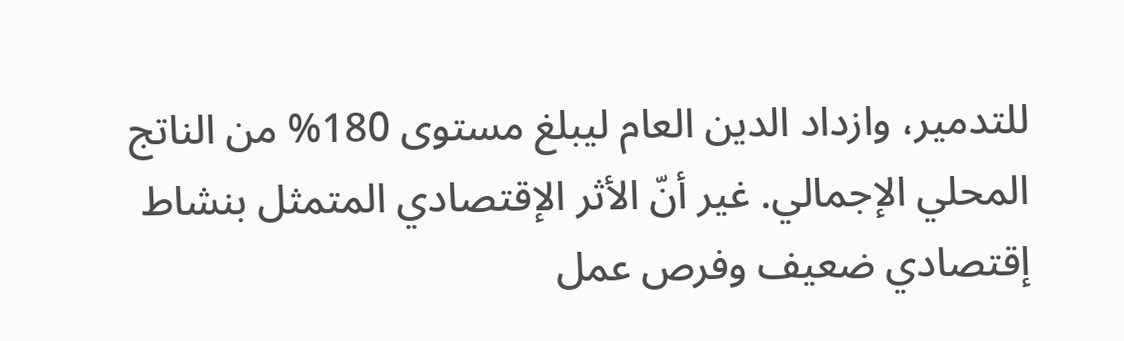للتدمير، وازداد الدين العام ليبلغ مستوى 180% من الناتج المحلي الإجمالي. غير أنّ الأثر الإقتصادي المتمثل بنشاط إقتصادي ضعيف وفرص عمل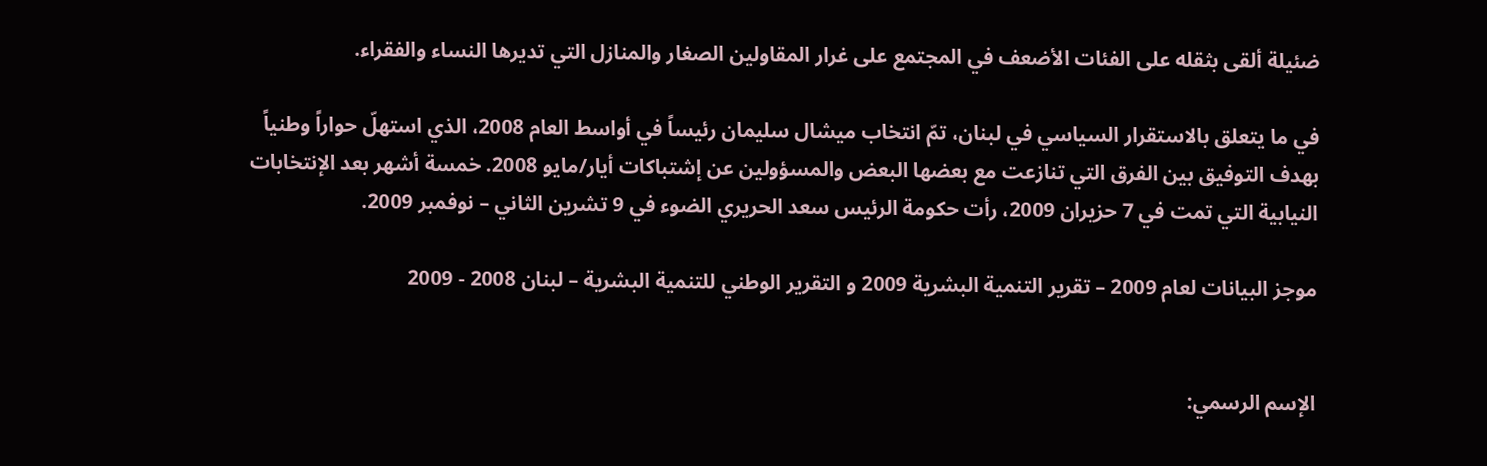ضئيلة ألقى بثقله على الفئات الأضعف في المجتمع على غرار المقاولين الصغار والمنازل التي تديرها النساء والفقراء.

في ما يتعلق بالاستقرار السياسي في لبنان، تمّ انتخاب ميشال سليمان رئيساً في أواسط العام 2008، الذي استهلّ حواراً وطنياً بهدف التوفيق بين الفرق التي تنازعت مع بعضها البعض والمسؤولين عن إشتباكات أيار/مايو 2008. خمسة أشهر بعد الإنتخابات النيابية التي تمت في 7 حزيران 2009، رأت حكومة الرئيس سعد الحريري الضوء في 9 تشرين الثاني – نوفمبر 2009.

موجز البيانات لعام 2009 – تقرير التنمية البشرية 2009 و التقرير الوطني للتنمية البشرية – لبنان 2008 - 2009


الإسم الرسمي: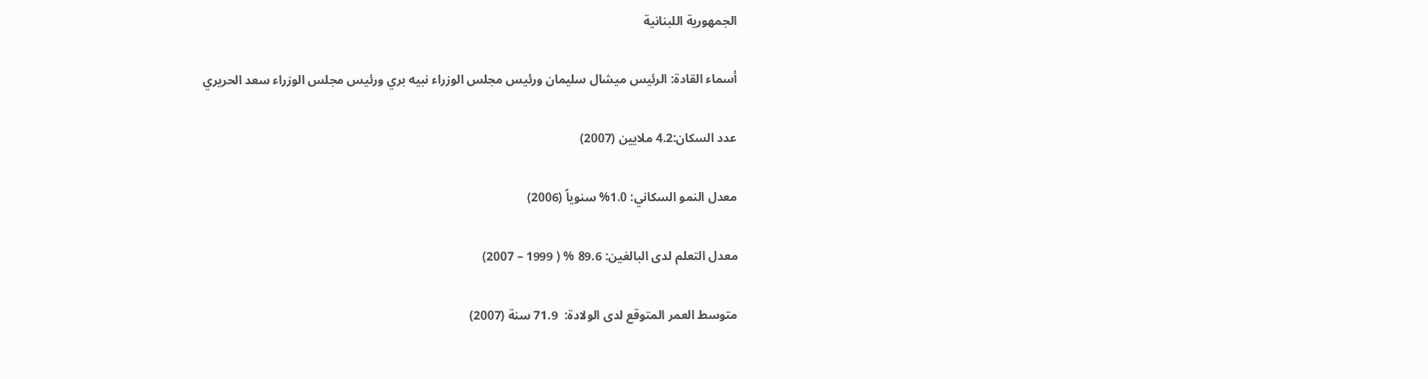الجمهورية اللبنانية

أسماء القادة: الرئيس ميشال سليمان ورئيس مجلس الوزراء نبيه بري ورئيس مجلس الوزراء سعد الحريري

عدد السكان:4.2 ملايين (2007)

معدل النمو السكاني: 1.0% سنوياً (2006)

معدل التعلم لدى البالغين: 89.6 % ( 1999 – 2007)

متوسط العمر المتوقع لدى الولادة:  71.9 سنة (2007)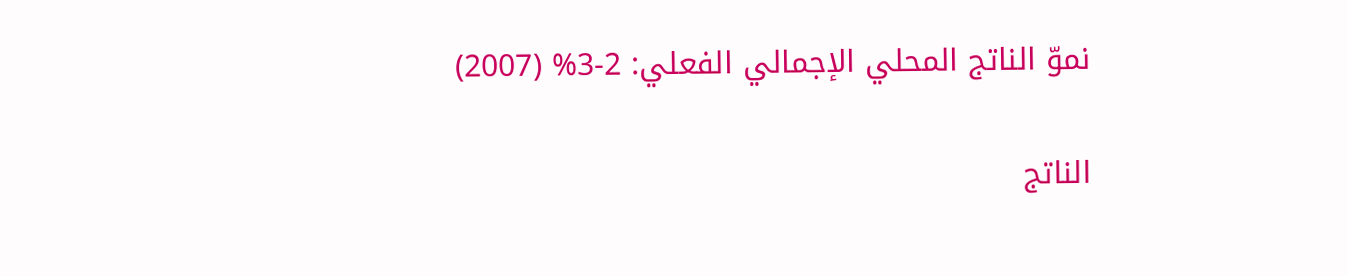نموّ الناتج المحلي الإجمالي الفعلي: 2-3% (2007)

الناتج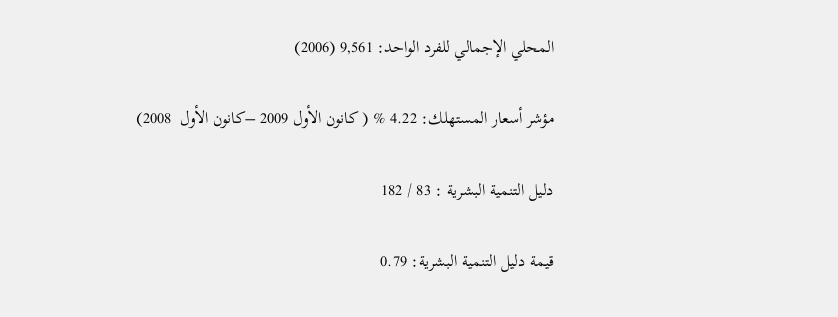المحلي الإجمالي للفرد الواحد: 9,561 (2006)

مؤشر أسعار المستهلك: 4.22 % ( كانون الأول 2009 –كانون الأول  2008)

دليل التنمية البشرية : 83 / 182

قيمة دليل التنمية البشرية: 0.79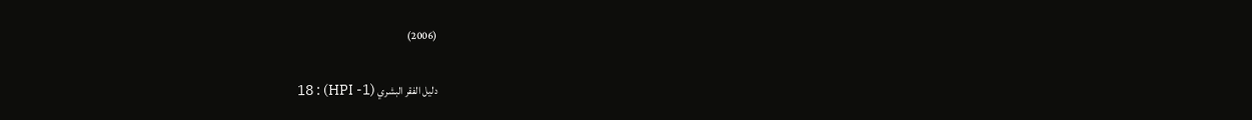(2006)

دليل الفقر البشري (HPI -1) : 18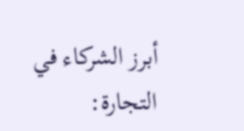أبرز الشركاء في التجارة: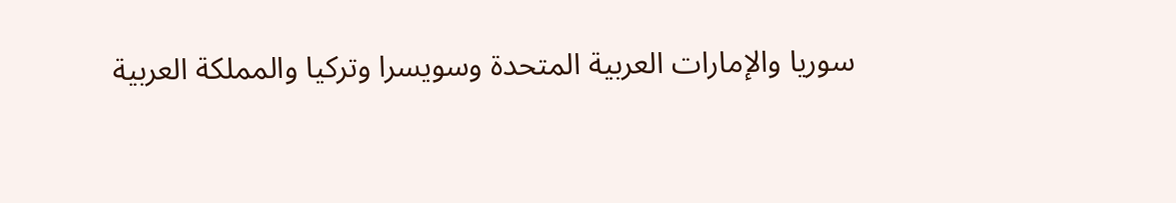سوريا والإمارات العربية المتحدة وسويسرا وتركيا والمملكة العربية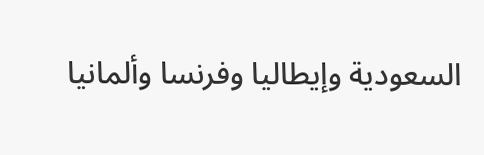السعودية وإيطاليا وفرنسا وألمانيا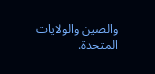والصين والولايات المتحدة.